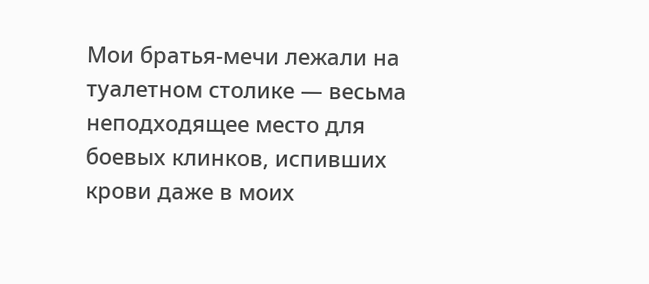Мои братья-мечи лежали на туалетном столике — весьма неподходящее место для боевых клинков, испивших крови даже в моих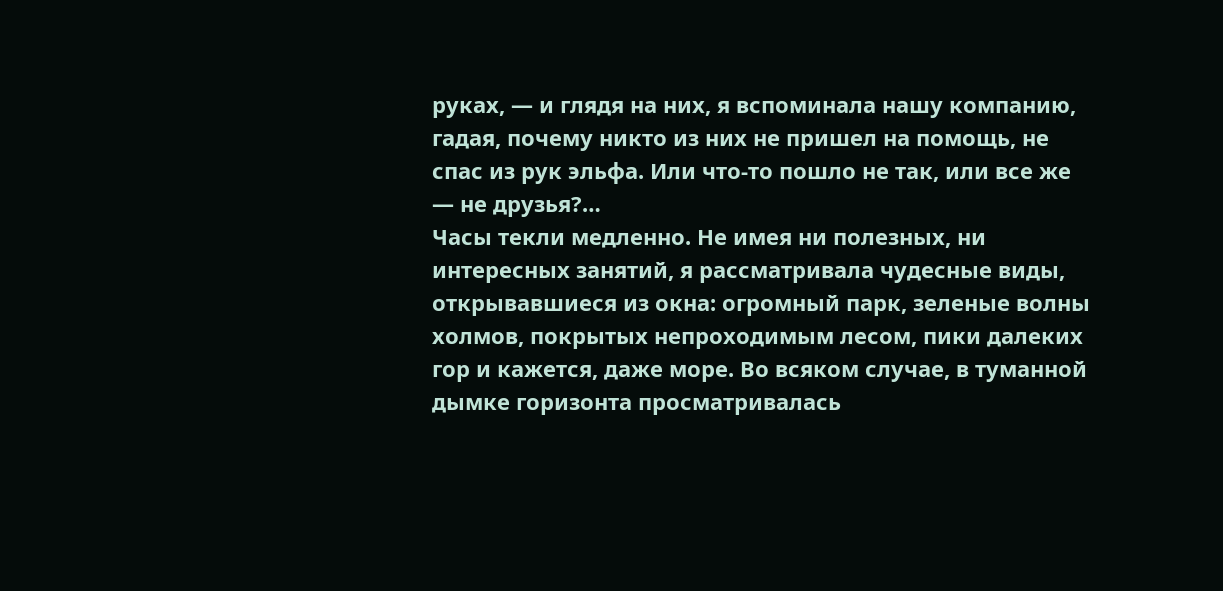руках, — и глядя на них, я вспоминала нашу компанию, гадая, почему никто из них не пришел на помощь, не спас из рук эльфа. Или что-то пошло не так, или все же — не друзья?…
Часы текли медленно. Не имея ни полезных, ни интересных занятий, я рассматривала чудесные виды, открывавшиеся из окна: огромный парк, зеленые волны холмов, покрытых непроходимым лесом, пики далеких гор и кажется, даже море. Во всяком случае, в туманной дымке горизонта просматривалась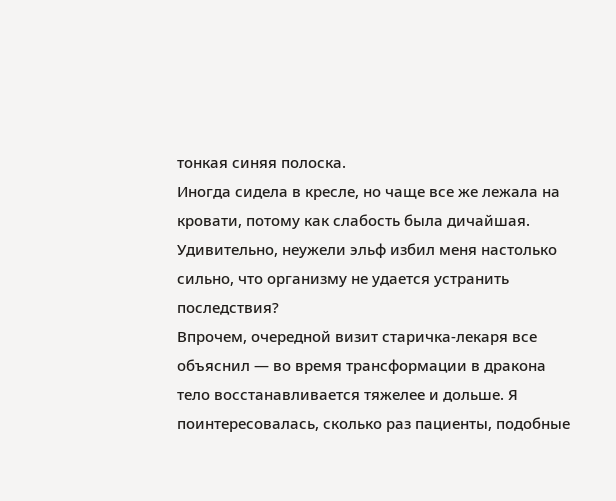тонкая синяя полоска.
Иногда сидела в кресле, но чаще все же лежала на кровати, потому как слабость была дичайшая. Удивительно, неужели эльф избил меня настолько сильно, что организму не удается устранить последствия?
Впрочем, очередной визит старичка-лекаря все объяснил — во время трансформации в дракона тело восстанавливается тяжелее и дольше. Я поинтересовалась, сколько раз пациенты, подобные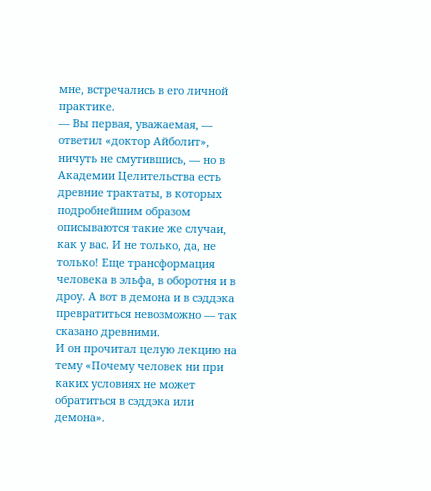мне, встречались в его личной практике.
— Вы первая, уважаемая, — ответил «доктор Айболит», ничуть не смутившись, — но в Академии Целительства есть древние трактаты, в которых подробнейшим образом описываются такие же случаи, как у вас. И не только, да, не только! Еще трансформация человека в эльфа, в оборотня и в дроу. А вот в демона и в сэддэка превратиться невозможно — так сказано древними.
И он прочитал целую лекцию на тему «Почему человек ни при каких условиях не может обратиться в сэддэка или демона».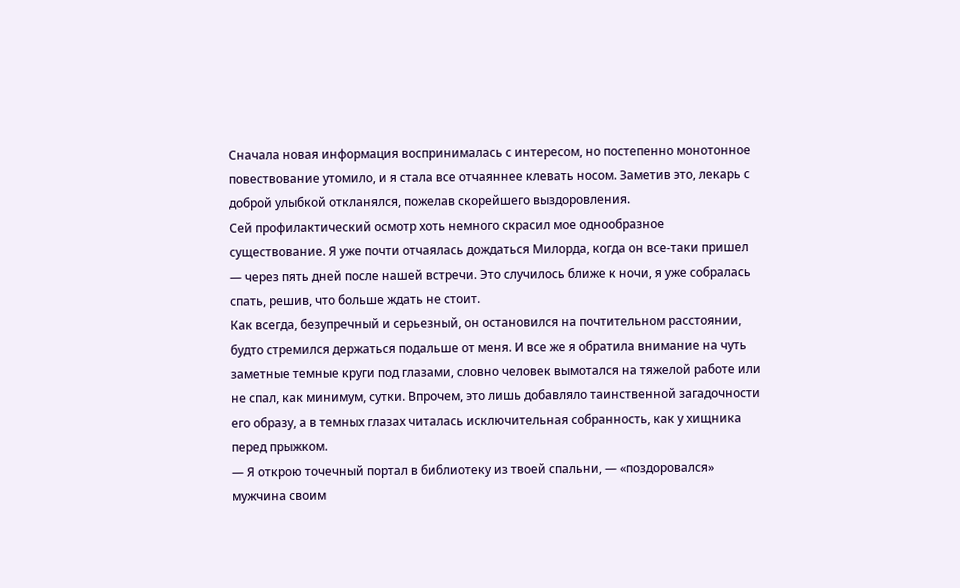Сначала новая информация воспринималась с интересом, но постепенно монотонное повествование утомило, и я стала все отчаяннее клевать носом. Заметив это, лекарь с доброй улыбкой откланялся, пожелав скорейшего выздоровления.
Сей профилактический осмотр хоть немного скрасил мое однообразное существование. Я уже почти отчаялась дождаться Милорда, когда он все-таки пришел — через пять дней после нашей встречи. Это случилось ближе к ночи, я уже собралась спать, решив, что больше ждать не стоит.
Как всегда, безупречный и серьезный, он остановился на почтительном расстоянии, будто стремился держаться подальше от меня. И все же я обратила внимание на чуть заметные темные круги под глазами, словно человек вымотался на тяжелой работе или не спал, как минимум, сутки. Впрочем, это лишь добавляло таинственной загадочности его образу, а в темных глазах читалась исключительная собранность, как у хищника перед прыжком.
— Я открою точечный портал в библиотеку из твоей спальни, — «поздоровался» мужчина своим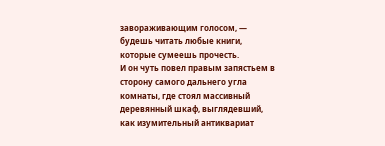завораживающим голосом, — будешь читать любые книги, которые сумеешь прочесть.
И он чуть повел правым запястьем в сторону самого дальнего угла комнаты, где стоял массивный деревянный шкаф, выглядевший, как изумительный антиквариат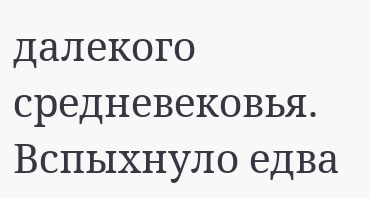далекого средневековья. Вспыхнуло едва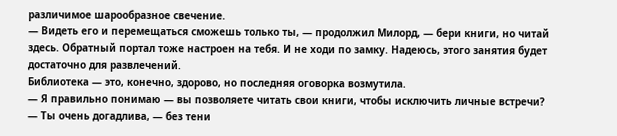различимое шарообразное свечение.
— Видеть его и перемещаться сможешь только ты, — продолжил Милорд, — бери книги, но читай здесь. Обратный портал тоже настроен на тебя. И не ходи по замку. Надеюсь, этого занятия будет достаточно для развлечений.
Библиотека — это, конечно, здорово, но последняя оговорка возмутила.
— Я правильно понимаю — вы позволяете читать свои книги, чтобы исключить личные встречи?
— Ты очень догадлива, — без тени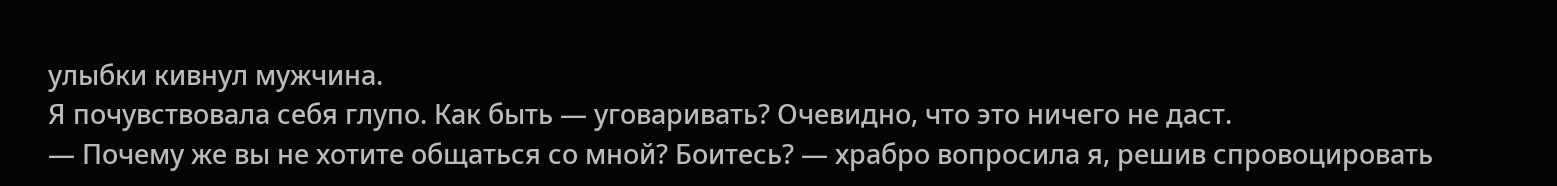улыбки кивнул мужчина.
Я почувствовала себя глупо. Как быть — уговаривать? Очевидно, что это ничего не даст.
— Почему же вы не хотите общаться со мной? Боитесь? — храбро вопросила я, решив спровоцировать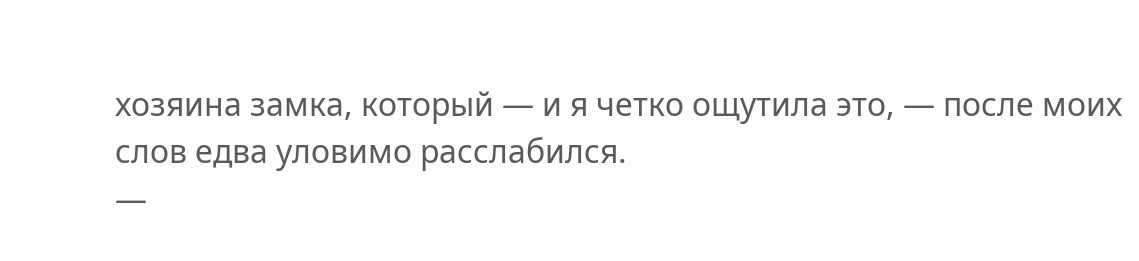хозяина замка, который — и я четко ощутила это, — после моих слов едва уловимо расслабился.
—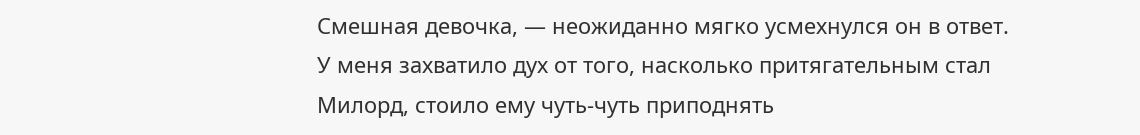Смешная девочка, — неожиданно мягко усмехнулся он в ответ.
У меня захватило дух от того, насколько притягательным стал Милорд, стоило ему чуть-чуть приподнять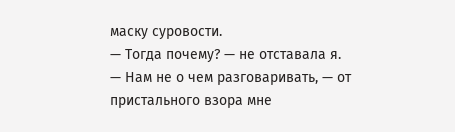маску суровости.
— Тогда почему? — не отставала я.
— Нам не о чем разговаривать, — от пристального взора мне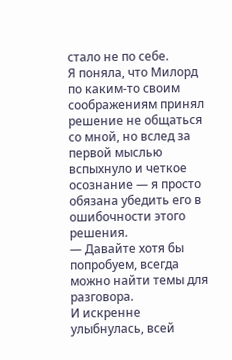стало не по себе.
Я поняла, что Милорд по каким-то своим соображениям принял решение не общаться со мной, но вслед за первой мыслью вспыхнуло и четкое осознание — я просто обязана убедить его в ошибочности этого решения.
— Давайте хотя бы попробуем, всегда можно найти темы для разговора.
И искренне улыбнулась, всей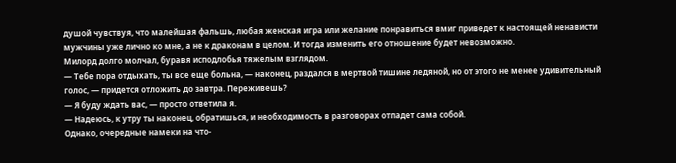душой чувствуя, что малейшая фальшь, любая женская игра или желание понравиться вмиг приведет к настоящей ненависти мужчины уже лично ко мне, а не к драконам в целом. И тогда изменить его отношение будет невозможно.
Милорд долго молчал, буравя исподлобья тяжелым взглядом.
— Тебе пора отдыхать, ты все еще больна, — наконец, раздался в мертвой тишине ледяной, но от этого не менее удивительный голос, — придется отложить до завтра. Переживешь?
— Я буду ждать вас, — просто ответила я.
— Надеюсь, к утру ты наконец, обратишься, и необходимость в разговорах отпадет сама собой.
Однако, очередные намеки на что-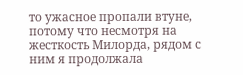то ужасное пропали втуне, потому что несмотря на жесткость Милорда, рядом с ним я продолжала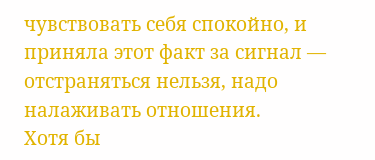чувствовать себя спокойно, и приняла этот факт за сигнал — отстраняться нельзя, надо налаживать отношения.
Хотя бы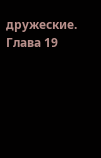дружеские.
Глава 19